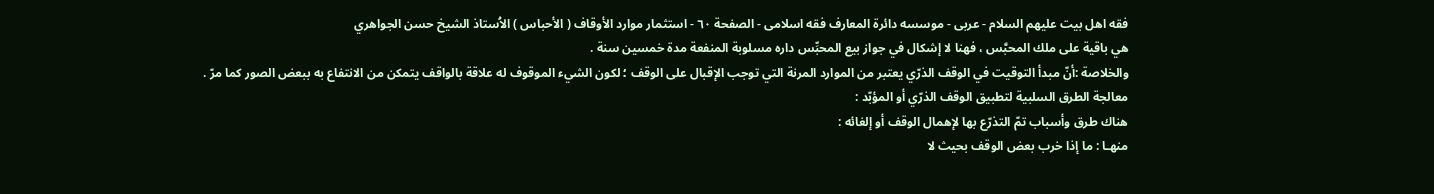فقه اهل بیت علیهم السلام - عربی - موسسه دائرة المعارف فقه اسلامی - الصفحة ٦٠ - استثمار موارد الأوقاف ( الأحباس ) الاُستاذ الشيخ حسن الجواهري
هي باقية على ملك المحبَّس ، فهنا لا إشكال في جواز بيع المحبِّس داره مسلوبة المنفعة مدة خمسين سنة .
والخلاصة :أنّ مبدأ التوقيت في الوقف الذرّي يعتبر من الموارد المرنة التي توجب الإقبال على الوقف ؛ لكون الشيء الموقوف له علاقة بالواقف يتمكن من الانتفاع به ببعض الصور كما مرّ .
معالجة الطرق السلبية لتطبيق الوقف الذرّي أو المؤبّد :
هناك طرق وأسباب تمّ التذرّع بها لإهمال الوقف أو إلغائه :
منهـا : ما إذا خرب بعض الوقف بحيث لا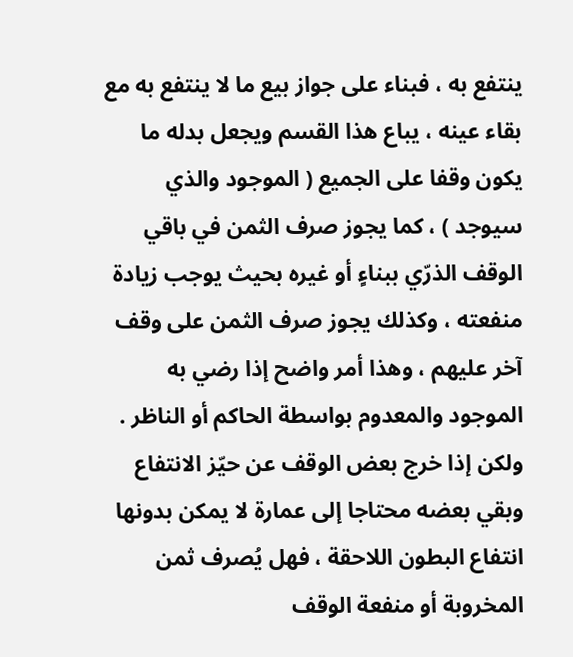ينتفع به ، فبناء على جواز بيع ما لا ينتفع به مع بقاء عينه ، يباع هذا القسم ويجعل بدله ما يكون وقفا على الجميع ( الموجود والذي سيوجد ) ، كما يجوز صرف الثمن في باقي الوقف الذرّي ببناءٍ أو غيره بحيث يوجب زيادة منفعته ، وكذلك يجوز صرف الثمن على وقف آخر عليهم ، وهذا أمر واضح إذا رضي به الموجود والمعدوم بواسطة الحاكم أو الناظر .
ولكن إذا خرج بعض الوقف عن حيّز الانتفاع وبقي بعضه محتاجا إلى عمارة لا يمكن بدونها انتفاع البطون اللاحقة ، فهل يُصرف ثمن المخروبة أو منفعة الوقف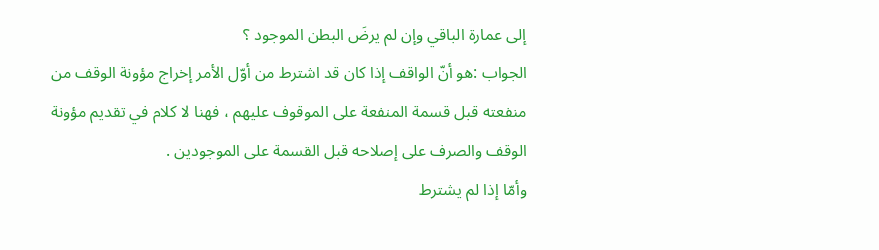إلى عمارة الباقي وإن لم يرضَ البطن الموجود ؟
الجواب :هو أنّ الواقف إذا كان قد اشترط من أوّل الأمر إخراج مؤونة الوقف من منفعته قبل قسمة المنفعة على الموقوف عليهم ، فهنا لا كلام في تقديم مؤونة الوقف والصرف على إصلاحه قبل القسمة على الموجودين .
وأمّا إذا لم يشترط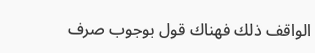الواقف ذلك فهناك قول بوجوب صرف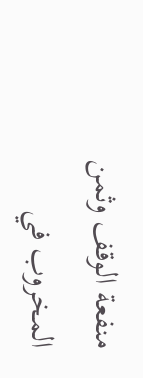منفعة الوقف وثمن المخروب في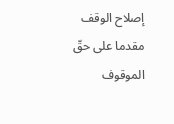إصلاح الوقف مقدما على حقّ الموقوف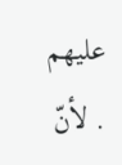عليهم . لأنّ